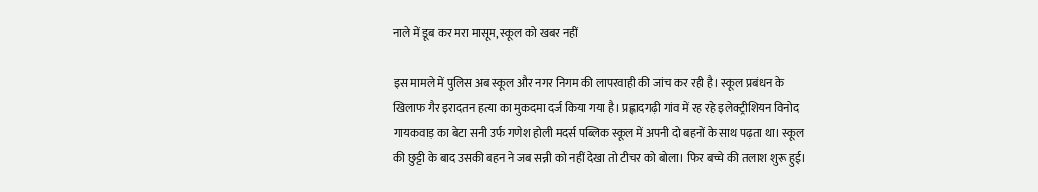नाले में डूब कर मरा मासूम, स्कूल को खबर नहीं

इस मामले में पुलिस अब स्कूल और नगर निगम की लापरवाही की जांच कर रही है। स्कूल प्रबंधन के खिलाफ गैर इरादतन हत्या का मुकदमा दर्ज किया गया है। प्रह्लादगढ़ी गांव में रह रहे इलेक्ट्रीशियन विनोद गायकवाड़ का बेटा सनी उर्फ गणेश होली मदर्स पब्लिक स्कूल में अपनी दो बहनों के साथ पढ़ता था। स्कूल की छुट्टी के बाद उसकी बहन ने जब सन्नी को नहीं देखा तो टीचर को बोला। फिर बच्चे की तलाश शुरू हुई।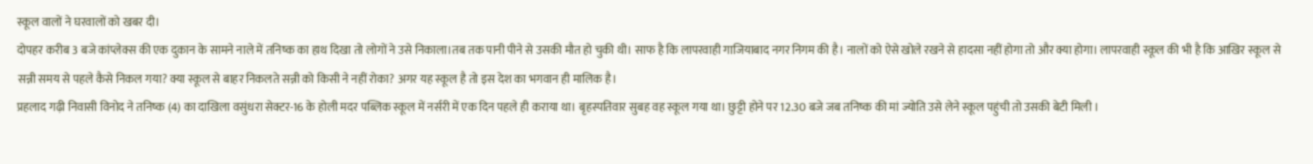स्कूल वालों ने घरवालों को खबर दी।
दोपहर करीब 3 बजे कांप्लेक्स की एक दुकान के सामने नाले में तनिष्क का हाथ दिखा तो लोगों ने उसे निकाला।तब तक पानी पीने से उसकी मौत हो चुकी थी। साफ है कि लापरवाही गाजियाबाद नगर निगम की है। नालों को ऐसे खोले रखने से हादसा नहीं होगा तो और क्या होगा। लापरवाही स्कूल की भी है कि आखिर स्कूल से सन्नी समय से पहले कैसे निकल गया? क्या स्कूल से बाहर निकलते सन्नी को किसी ने नहीं रोका? अगर यह स्कूल है तो इस देश का भगवान ही मालिक है।
प्रहलाद गढ़ी निवासी विनोद ने तनिष्क (4) का दाखिला वसुंधरा सेक्टर-16 के होली मदर पब्लिक स्कूल में नर्सरी में एक दिन पहले ही कराया था। बृहस्पतिवार सुबह वह स्कूल गया था। छुट्टी होने पर 12.30 बजे जब तनिष्क की मां ज्योति उसे लेने स्कूल पहुंची तो उसकी बेटी मिली ।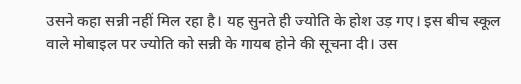उसने कहा सन्नी नहीं मिल रहा है। यह सुनते ही ज्योति के होश उड़ गए। इस बीच स्कूल वाले मोबाइल पर ज्योति को सन्नी के गायब होने की सूचना दी। उस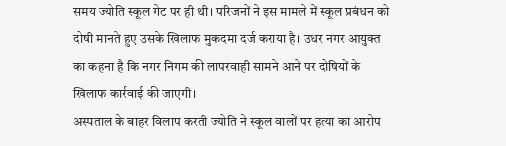समय ज्योति स्कूल गेट पर ही थी। परिजनों ने इस मामले में स्कूल प्रबंधन को दोषी मानते हुए उसके खिलाफ मुकदमा दर्ज कराया है। उधर नगर आयुक्त का कहना है कि नगर निगम की लापरवाही सामने आने पर दोषियों के खिलाफ कार्रवाई की जाएगी।
अस्पताल के बाहर विलाप करती ज्योति ने स्कूल वालों पर हत्या का आरोप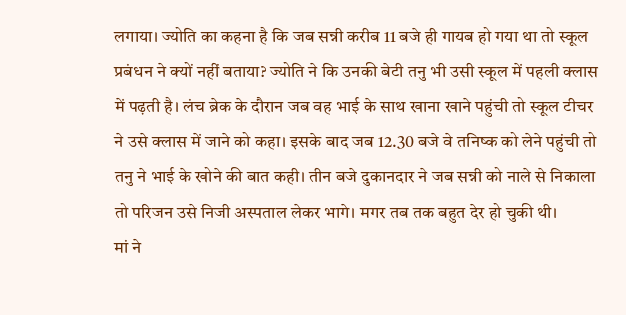लगाया। ज्योति का कहना है कि जब सन्नी करीब 11 बजे ही गायब हो गया था तो स्कूल प्रबंधन ने क्यों नहीं बताया? ज्योति ने कि उनकी बेटी तनु भी उसी स्कूल में पहली क्लास में पढ़ती है। लंच ब्रेक के दौरान जब वह भाई के साथ खाना खाने पहुंची तो स्कूल टीचर ने उसे क्लास में जाने को कहा। इसके बाद जब 12.30 बजे वे तनिष्क को लेने पहुंची तो तनु ने भाई के खोने की बात कही। तीन बजे दुकानदार ने जब सन्नी को नाले से निकाला तो परिजन उसे निजी अस्पताल लेकर भागे। मगर तब तक बहुत देर हो चुकी थी।
मां ने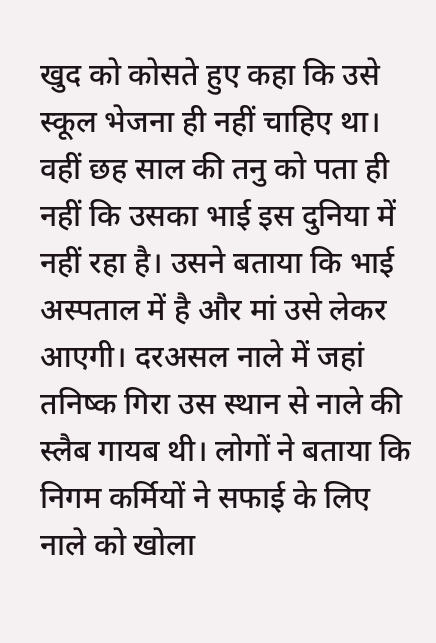खुद को कोसते हुए कहा कि उसे स्कूल भेजना ही नहीं चाहिए था। वहीं छह साल की तनु को पता ही नहीं कि उसका भाई इस दुनिया में नहीं रहा है। उसने बताया कि भाई अस्पताल में है और मां उसे लेकर आएगी। दरअसल नाले में जहां तनिष्क गिरा उस स्थान से नाले की स्लैब गायब थी। लोगों ने बताया कि निगम कर्मियों ने सफाई के लिए नाले को खोला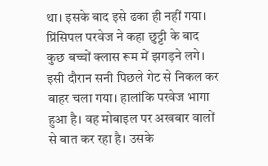था। इसके बाद इसे ढका ही नहीं गया। प्रिंसिपल परवेज ने कहा छुट्टी के बाद कुछ बच्चों क्लास रूम में झगड़ने लगे। इसी दौरान सनी पिछले गेट से निकल कर बाहर चला गया। हालांकि परवेज भागा हुआ है। वह मोबाइल पर अखबार वालों से बात कर रहा है। उसके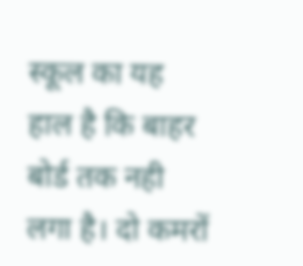स्कूल का यह हाल है कि बाहर बोर्ड तक नही लगा है। दो कमरों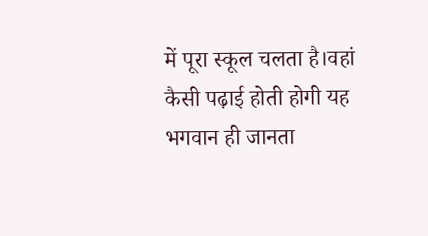में पूरा स्कूल चलता है।वहां कैसी पढ़ाई होती होगी यह भगवान ही जानता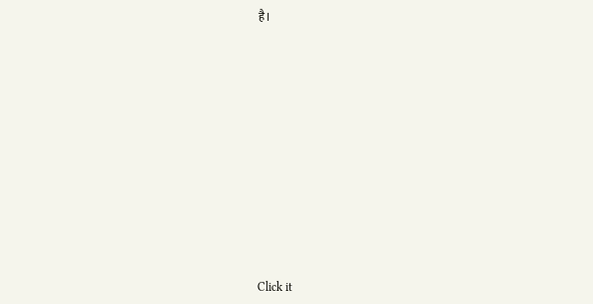है।












Click it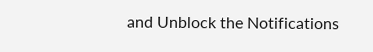and Unblock the Notifications